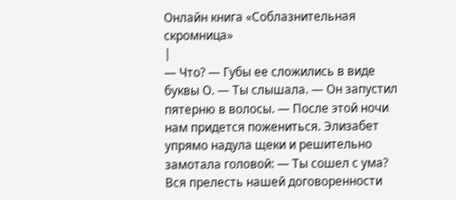Онлайн книга «Соблазнительная скромница»
|
— Что? — Губы ее сложились в виде буквы О. — Ты слышала. — Он запустил пятерню в волосы. — После этой ночи нам придется пожениться. Элизабет упрямо надула щеки и решительно замотала головой: — Ты сошел с ума? Вся прелесть нашей договоренности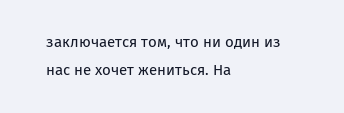заключается том, что ни один из нас не хочет жениться. На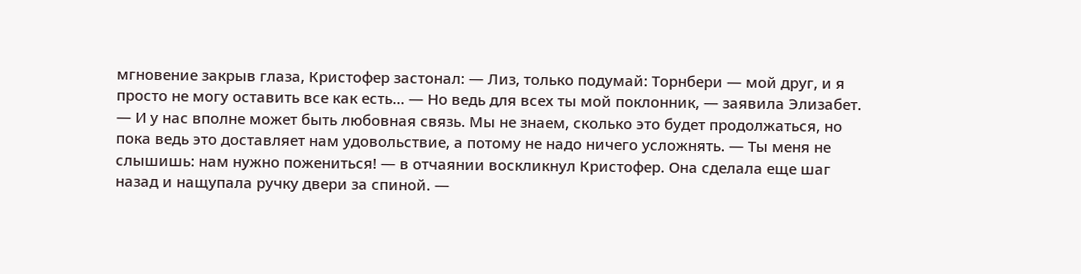мгновение закрыв глаза, Кристофер застонал: — Лиз, только подумай: Торнбери — мой друг, и я просто не могу оставить все как есть… — Но ведь для всех ты мой поклонник, — заявила Элизабет. — И у нас вполне может быть любовная связь. Мы не знаем, сколько это будет продолжаться, но пока ведь это доставляет нам удовольствие, а потому не надо ничего усложнять. — Ты меня не слышишь: нам нужно пожениться! — в отчаянии воскликнул Кристофер. Она сделала еще шаг назад и нащупала ручку двери за спиной. —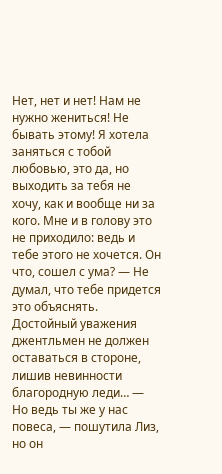Нет, нет и нет! Нам не нужно жениться! Не бывать этому! Я хотела заняться с тобой любовью, это да, но выходить за тебя не хочу, как и вообще ни за кого. Мне и в голову это не приходило: ведь и тебе этого не хочется. Он что, сошел с ума? — Не думал, что тебе придется это объяснять. Достойный уважения джентльмен не должен оставаться в стороне, лишив невинности благородную леди… — Но ведь ты же у нас повеса, — пошутила Лиз, но он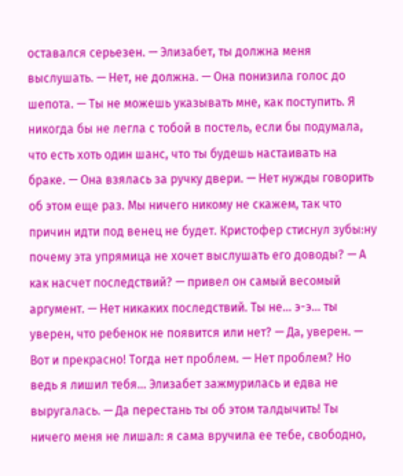оставался серьезен. — Элизабет, ты должна меня выслушать. — Нет, не должна. — Она понизила голос до шепота. — Ты не можешь указывать мне, как поступить. Я никогда бы не легла с тобой в постель, если бы подумала, что есть хоть один шанс, что ты будешь настаивать на браке. — Она взялась за ручку двери. — Нет нужды говорить об этом еще раз. Мы ничего никому не скажем, так что причин идти под венец не будет. Кристофер стиснул зубы:ну почему эта упрямица не хочет выслушать его доводы? — А как насчет последствий? — привел он самый весомый аргумент. — Нет никаких последствий. Ты не… э-э… ты уверен, что ребенок не появится или нет? — Да, уверен. — Вот и прекрасно! Тогда нет проблем. — Нет проблем? Но ведь я лишил тебя… Элизабет зажмурилась и едва не выругалась. — Да перестань ты об этом талдычить! Ты ничего меня не лишал: я сама вручила ее тебе, свободно,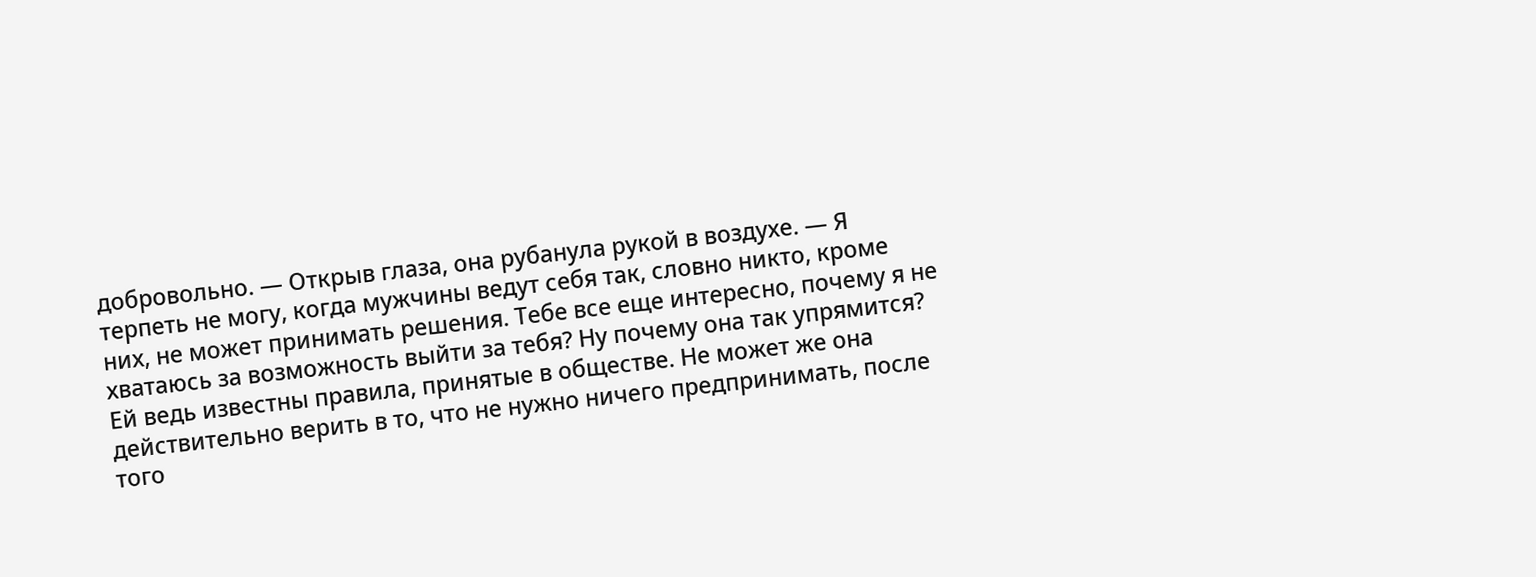добровольно. — Открыв глаза, она рубанула рукой в воздухе. — Я терпеть не могу, когда мужчины ведут себя так, словно никто, кроме них, не может принимать решения. Тебе все еще интересно, почему я не хватаюсь за возможность выйти за тебя? Ну почему она так упрямится? Ей ведь известны правила, принятые в обществе. Не может же она действительно верить в то, что не нужно ничего предпринимать, после того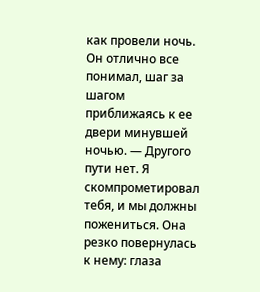как провели ночь. Он отлично все понимал, шаг за шагом приближаясь к ее двери минувшей ночью. — Другого пути нет. Я скомпрометировал тебя, и мы должны пожениться. Она резко повернулась к нему: глаза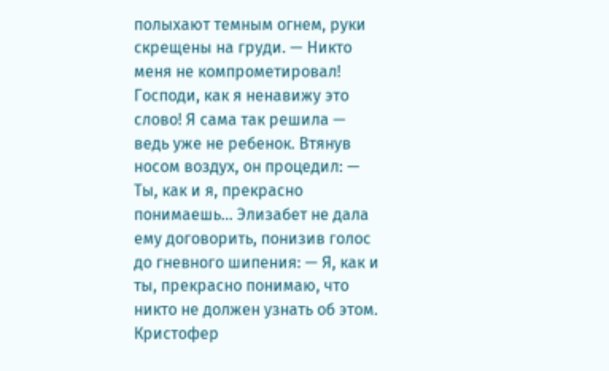полыхают темным огнем, руки скрещены на груди. — Никто меня не компрометировал! Господи, как я ненавижу это слово! Я сама так решила — ведь уже не ребенок. Втянув носом воздух, он процедил: — Ты, как и я, прекрасно понимаешь… Элизабет не дала ему договорить, понизив голос до гневного шипения: — Я, как и ты, прекрасно понимаю, что никто не должен узнать об этом. Кристофер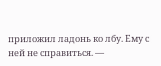приложил ладонь ко лбу. Ему с ней не справиться. —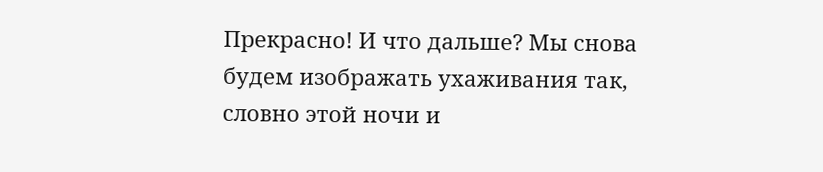Прекрасно! И что дальше? Мы снова будем изображать ухаживания так, словно этой ночи и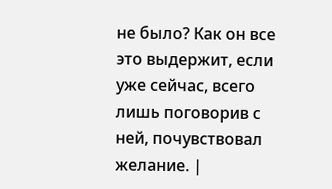не было? Как он все это выдержит, если уже сейчас, всего лишь поговорив с ней, почувствовал желание. |